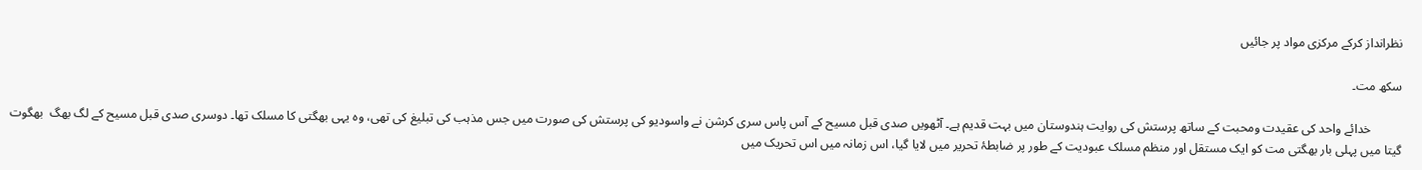نظرانداز کرکے مرکزی مواد پر جائیں

سکھ مت۔

          خدائے واحد کی عقیدت ومحبت کے ساتھ پرستش کی روایت ہندوستان میں بہت قدیم ہے۔ آٹھویں صدی قبل مسیح کے آس پاس سری کرشن نے واسودیو کی پرستش کی صورت میں جس مذہب کی تبلیغ کی تھی، وہ یہی بھگتی کا مسلک تھا۔ دوسری صدی قبل مسیح کے لگ بھگ  بھگوت گیتا میں پہلی بار بھگتی مت کو ایک مستقل اور منظم مسلک عبودیت کے طور پر ضابطۂ تحریر میں لایا گیا، اس زمانہ میں اس تحریک میں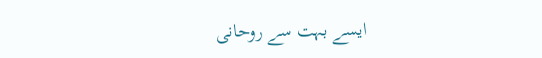ایسے بہت سے روحانی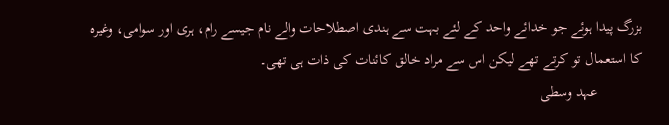بزرگ پیدا ہوئے جو خدائے واحد کے لئے بہت سے ہندی اصطلاحات والے نام جیسے رام، ہری اور سوامی، وغیرہ کا استعمال تو کرتے تھے لیکن اس سے مراد خالق کائنات کی ذات ہی تھی۔
            عہد وسطی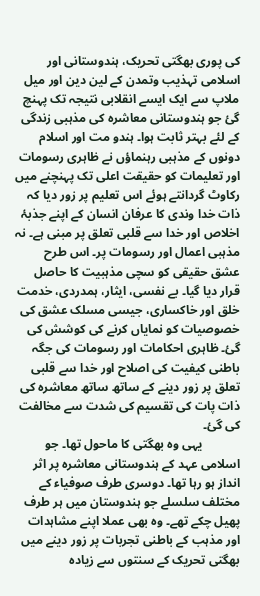کی پوری بھگتی تحریک، ہندوستانی اور اسلامی تہذیب وتمدن کے لین دین اور میل ملاپ سے ایک ایسے انقلابی نتیجہ تک پہنچ گئ جو ہندوستانی معاشرہ کی مذہبی زندگی کے لئے بہتر ثابت ہوا۔ ہندو مت اور اسلام دونوں کے مذہبی رہنماؤں نے ظاہری رسومات اور تعلیمات کو حقیقت اعلی تک پہنچنے میں رکاوٹ گردانتے ہوئے اس تعلیم پر زور دیا کہ ذات خدا وندی کا عرفان انسان کے اپنے جذبۂ اخلاص اور خدا سے قلبی تعلق پر مبنی ہے۔ نہ مذہبی اعمال اور رسومات پر۔ اس طرح عشق حقیقی کو سچی مذہبیت کا حاصل قرار دیا گیا۔ بے نفسی، ایثار، ہمدردی، خدمت خلق اور خاکساری، جیسی مسلک عشق کی خصوصیات کو نمایاں کرنے کی کوشش کی گئ۔ ظاہری احکامات اور رسومات کی جگہ باطنی کیفیت کی اصلاح اور خدا سے قلبی تعلق پر زور دینے کے ساتھ ساتھ معاشرہ کی ذات پات کی تقسیم کی شدت سے مخالفت کی گئ۔
            یہی وہ بھگتی کا ماحول تھا۔ جو اسلامی عہد کے ہندوستانی معاشرہ پر اثر انداز ہو رہا تھا۔ دوسری طرف صوفیاء کے مختلف سلسلے جو ہندوستان میں ہر طرف پھیل چکے تھے۔ وہ بھی عملا اپنے مشاہدات اور مذہب کے باطنی تجربات پر زور دینے میں بھگتی تحریک کے سنتوں سے زیادہ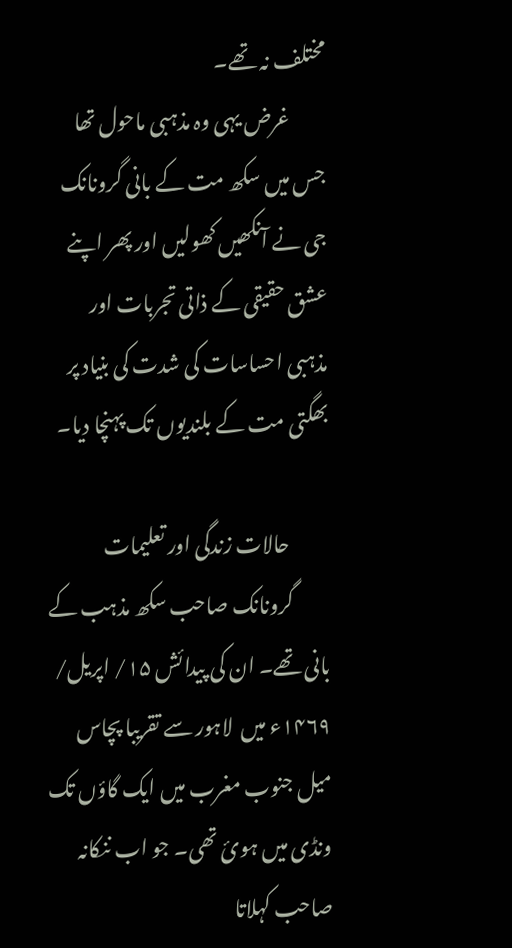مختلف نہ تھے۔
         غرض یہی وہ مذہبی ماحول تھا جس میں سکھ مت کے بانی گرونانک جی نے آنکھیں کھولیں اور پھر اپنے عشق حقیقی کے ذاتی تجربات اور مذہبی احساسات کی شدت کی بنیاد پر بھگتی مت کے بلندیوں تک پہنچا دیا۔

          حالات زندگی اور تعلیمات
         گرونانک صاحب سکھ مذہب کے بانی تھے۔ ان کی پیدائش ۱۵/ اپریل/ ۱۴۶۹ء میں  لاہور سے تقریبا پچاس میل جنوب مغرب میں ایک گاؤں تک ونڈی میں ہوئ تھی۔ جو اب ننکانہ صاحب کہلاتا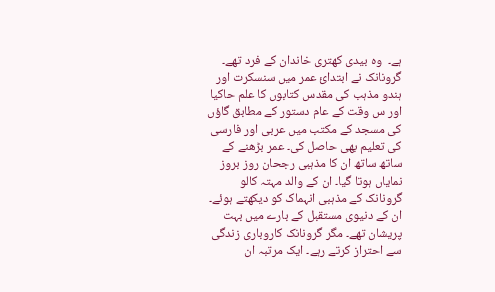ہے۔  وہ بیدی کھتری خاندان کے فرد تھے۔ گرونانک نے ابتدائ عمر میں سنسکرت اور ہندو مذہب کی مقدس کتابوں کا علم حاکیا اور س وقت کے عام دستور کے مطابق گاؤں کی مسجد کے مکتب میں عربی اور فارسی کی تعلیم بھی حاصل کی۔ عمر بڑھنے کے ساتھ ساتھ ان کا مذہبی رجحان روز بروز نمایاں ہوتا گیا۔ ان کے والد مہتہ کالو  گرونانک کے مذہبی انہماک کو دیکھتے ہوئے۔ ان کے دنیوی مستقبل کے بارے میں بہت پریشان تھے۔ مگر گرونانک کاروباری زندگی سے احتراز کرتے رہے۔ ایک مرتبہ ان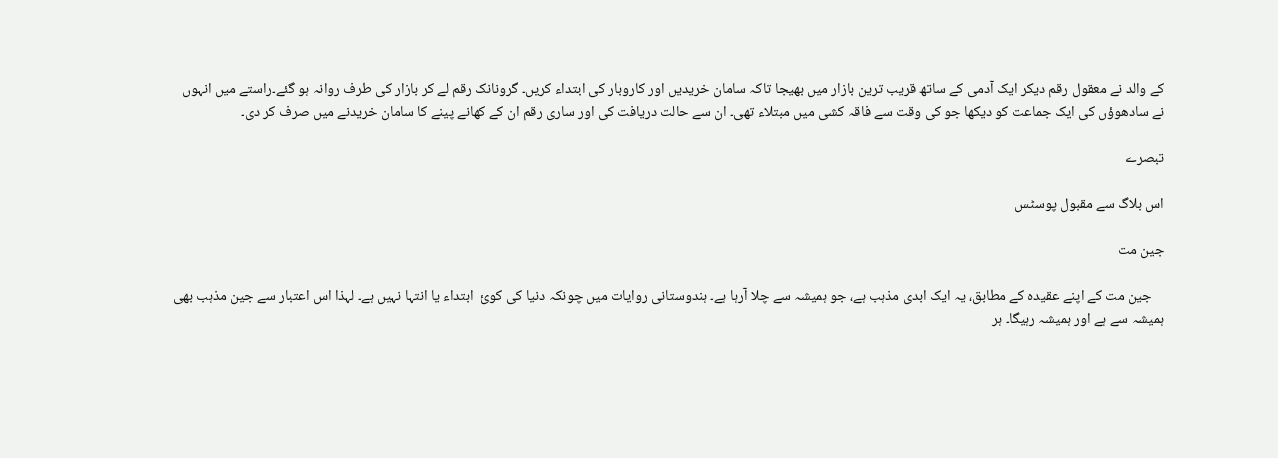کے والد نے معقول رقم دیکر ایک آدمی کے ساتھ قریب ترین بازار میں بھیجا تاکہ سامان خریدیں اور کاروبار کی ابتداء کریں۔ گرونانک رقم لے کر بازار کی طرف روانہ ہو گئے۔راستے میں انہوں نے سادھوؤں کی ایک جماعت کو دیکھا جو کی وقت سے فاقہ کشی میں مبتلاء تھی۔ ان سے حالت دریافت کی اور ساری رقم ان کے کھانے پینے کا سامان خریدنے میں صرف کر دی۔

تبصرے

اس بلاگ سے مقبول پوسٹس

جین مت

    جین مت کے اپنے عقیدہ کے مطابق، یہ ایک ابدی مذہب ہے، جو ہمیشہ سے چلا آرہا ہے۔ ہندوستانی روایات میں چونکہ دنیا کی کوئ  ابتداء یا انتہا نہیں ہے۔ لہذا اس اعتبار سے جین مذہب بھی ہمیشہ سے ہے اور ہمیشہ رہیگا۔ ہر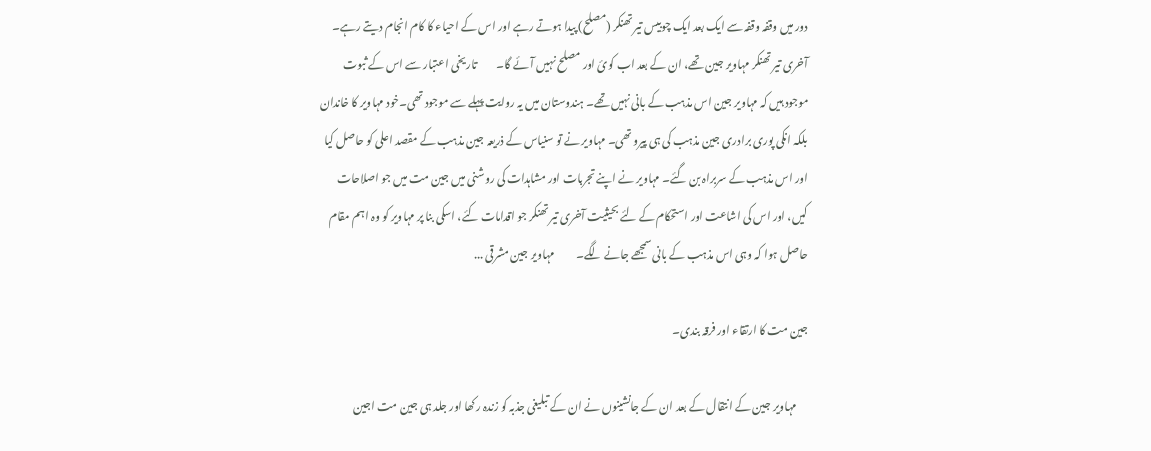دور میں وقفہ وقفہ سے ایک بعد ایک چوبیس تیر تھنکر (مصلح) پیدا ہوتے رہے اور اس کے احیاء کا کام انجام دیتے رہے۔ آخری تیر تھنکر مہاویر جین تھے، ان کے بعد اب کوئ اور مصلح نہیں آئے گا۔         تاریخی اعتبار سے اس کے ثبوت موجود ہیں کہ مہاویر جین اس مذہب کے بانی نہیں تھے۔ ہندوستان میں یہ روایت پہلے سے موجود تھی۔خود مہاویر کا خاندان بلکہ انکی پوری برادری جین مذہب کی ہی پیرو تھی۔ مہاویر نے تو سنیاس کے ذریعہ جین مذہب کے مقصد اعلی کو حاصل کیا اور اس مذہب کے سربراہ بن گئے۔ مہاویر نے اپنے تجربات اور مشاہدات کی روشنی میں جین مت میں جو اصلاحات کیں، اور اس کی اشاعت اور استحکام کے لئے بحیثیت آخری تیر تھنکر جو اقدامات کئے، اسکی بنا پر مہاویر کو وہ اہم مقام حاصل ہوا کہ وہی اس مذہب کے بانی سمجھے جانے لگے۔          مہاویر جین مشرقی ...

جین مت کا ارتقاء اور فرقہ بندی۔

     مہاویر جین کے انتقال کے بعد ان کے جانشینوں نے ان کے تبلیغی جذبہ کو زندہ رکھا اور جلد ہی جین مت اجین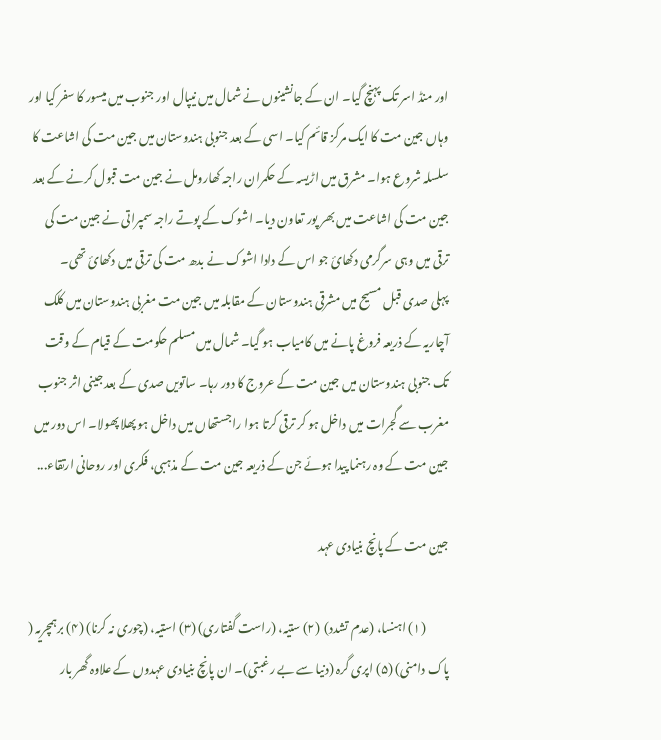اور منڈ اسر تک پہنچ گیا۔ ان کے جانشینوں نے شمال میں نیپال اور جنوب میں میسور کا سفر کیا اور وہاں جین مت کا ایک مرکز قائم کیا۔ اسی کے بعد جنوبی ہندوستان میں جین مت کی اشاعت کا سلسلہ شروع ہوا۔ مشرق میں اڑیسہ کے حکمران راجہ کھارومل نے جین مت قبول کرنے کے بعد جین مت کی اشاعت میں بھر پور تعاون دیا۔ اشوک کے پوتے راجہ سمپراتی نے جین مت کی ترقی میں وہی سرگرمی دکھائ جو اس کے دادا اشوک نے بدھ مت کی ترقی میں دکھائ تھی۔              پہلی صدی قبل مسیح میں مشرقی ہندوستان کے مقابلہ میں جین مت مغربی ہندوستان میں کلک آچاریہ کے ذریعہ فروغ پانے میں کامیاب ہو گیا۔ شمال میں مسلم حکومت کے قیام کے وقت تک جنوبی ہندوستان میں جین مت کے عروج کا دور رہا۔ ساتویں صدی کے بعد جینی اثر جنوب مغرب سے گجرات میں داخل ہو کر ترقی کرتا ہوا راجستھاں میں داخل ہو پھلا پھولا۔ اس دور میں جین مت کے وہ رہنما پیدا ہوئے جن کے ذریعہ جین مت کے مذہبی، فکری اور روحانی ارتقاء...

جین مت کے پانچ بنیادی عہد

          (۱) اہنسا، (عدم تشدد)  (۲) ستیہ، (راست گفتاری) (۳) استیہ، (چوری نہ کرنا) (۴) برہمچریہ ( پاک دامنی) (۵) اپری گرہ (دنیا سے بے رغبتی)۔ ان پانچ بنیادی عہدوں کے علاوہ گھر بار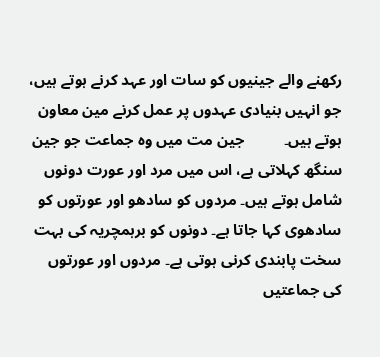رکھنے والے جینیوں کو سات اور عہد کرنے ہوتے ہیں، جو انہیں بنیادی عہدوں پر عمل کرنے مین معاون ہوتے ہیں۔          جین مت میں وہ جماعت جو جین سنگھ کہلاتی ہے، اس میں مرد اور عورت دونوں شامل ہوتے ہیں۔ مردوں کو سادھو اور عورتوں کو سادھوی کہا جاتا ہے۔ دونوں کو برہمچریہ کی بہت سخت پابندی کرنی ہوتی ہے۔ مردوں اور عورتوں کی جماعتیں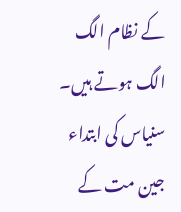کے نظام الگ الگ ہوتے ہیں۔ سنیاس کی ابتداء جین مت کے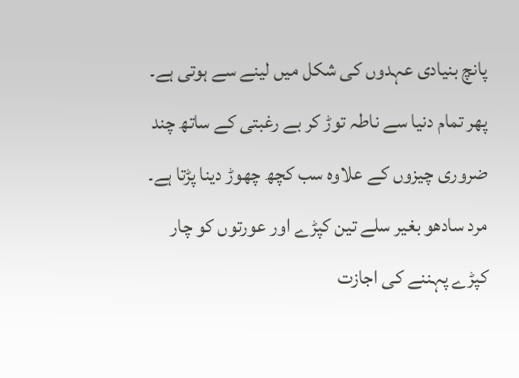پانچ بنیادی عہدوں کی شکل میں لینے سے ہوتی ہے۔ پھر تمام دنیا سے ناطہ توڑ کر بے رغبتی کے ساتھ چند ضروری چیزوں کے علاوہ سب کچھ چھوڑ دینا پڑتا ہے۔ مرد سادھو بغیر سلے تین کپڑے اور عورتوں کو چار کپڑے پہننے کی اجازت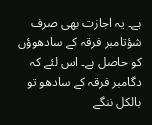ہے۔ یہ اجازت بھی صرف شؤتامبر فرقہ کے سادھوؤں کو حاصل ہے۔ اس لئے کہ دگامبر فرقہ کے سادھو تو بالکل ننگے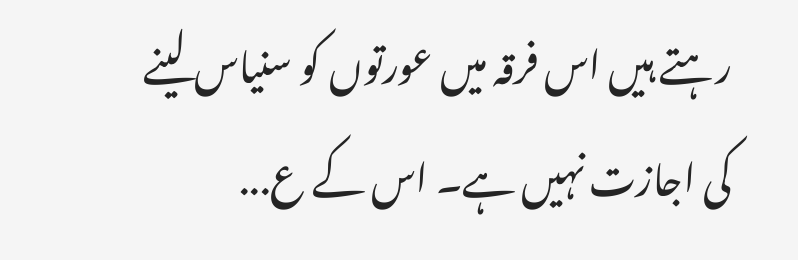رہتے ہیں اس فرقہ میں عورتوں کو سنیاس لینے کی اجازت نہیں ہے۔ اس کے ع...